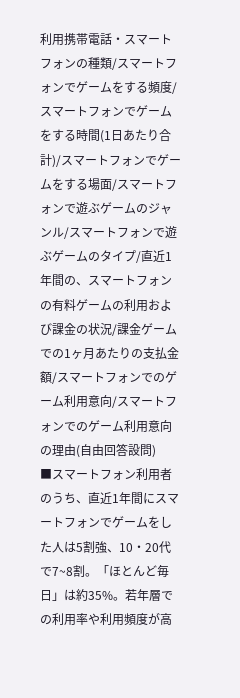利用携帯電話・スマートフォンの種類/スマートフォンでゲームをする頻度/スマートフォンでゲームをする時間(1日あたり合計)/スマートフォンでゲームをする場面/スマートフォンで遊ぶゲームのジャンル/スマートフォンで遊ぶゲームのタイプ/直近1年間の、スマートフォンの有料ゲームの利用および課金の状況/課金ゲームでの1ヶ月あたりの支払金額/スマートフォンでのゲーム利用意向/スマートフォンでのゲーム利用意向の理由(自由回答設問)
■スマートフォン利用者のうち、直近1年間にスマートフォンでゲームをした人は5割強、10・20代で7~8割。「ほとんど毎日」は約35%。若年層での利用率や利用頻度が高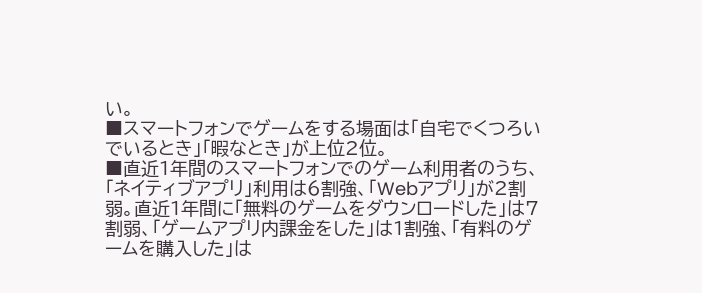い。
■スマートフォンでゲームをする場面は「自宅でくつろいでいるとき」「暇なとき」が上位2位。
■直近1年間のスマートフォンでのゲーム利用者のうち、「ネイティブアプリ」利用は6割強、「Webアプリ」が2割弱。直近1年間に「無料のゲームをダウンロードした」は7割弱、「ゲームアプリ内課金をした」は1割強、「有料のゲームを購入した」は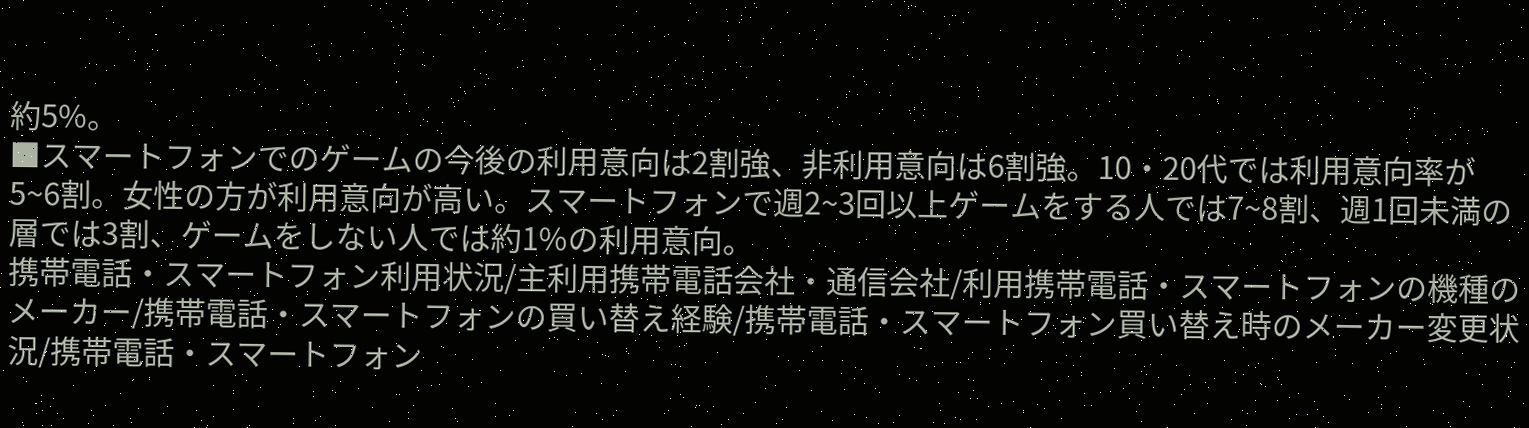約5%。
■スマートフォンでのゲームの今後の利用意向は2割強、非利用意向は6割強。10・20代では利用意向率が5~6割。女性の方が利用意向が高い。スマートフォンで週2~3回以上ゲームをする人では7~8割、週1回未満の層では3割、ゲームをしない人では約1%の利用意向。
携帯電話・スマートフォン利用状況/主利用携帯電話会社・通信会社/利用携帯電話・スマートフォンの機種のメーカー/携帯電話・スマートフォンの買い替え経験/携帯電話・スマートフォン買い替え時のメーカー変更状況/携帯電話・スマートフォン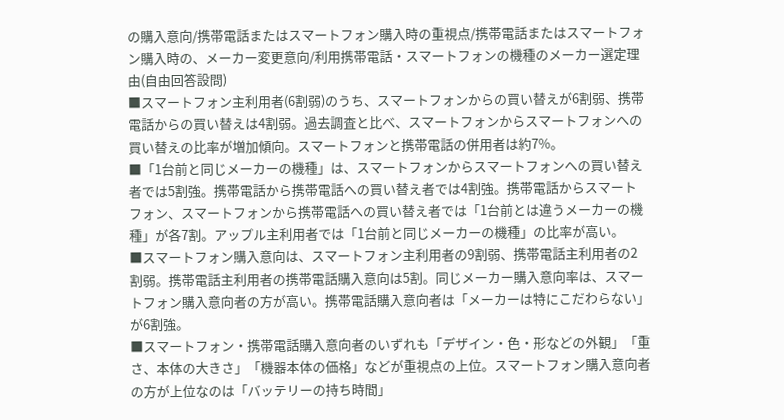の購入意向/携帯電話またはスマートフォン購入時の重視点/携帯電話またはスマートフォン購入時の、メーカー変更意向/利用携帯電話・スマートフォンの機種のメーカー選定理由(自由回答設問)
■スマートフォン主利用者(6割弱)のうち、スマートフォンからの買い替えが6割弱、携帯電話からの買い替えは4割弱。過去調査と比べ、スマートフォンからスマートフォンへの買い替えの比率が増加傾向。スマートフォンと携帯電話の併用者は約7%。
■「1台前と同じメーカーの機種」は、スマートフォンからスマートフォンへの買い替え者では5割強。携帯電話から携帯電話への買い替え者では4割強。携帯電話からスマートフォン、スマートフォンから携帯電話への買い替え者では「1台前とは違うメーカーの機種」が各7割。アップル主利用者では「1台前と同じメーカーの機種」の比率が高い。
■スマートフォン購入意向は、スマートフォン主利用者の9割弱、携帯電話主利用者の2割弱。携帯電話主利用者の携帯電話購入意向は5割。同じメーカー購入意向率は、スマートフォン購入意向者の方が高い。携帯電話購入意向者は「メーカーは特にこだわらない」が6割強。
■スマートフォン・携帯電話購入意向者のいずれも「デザイン・色・形などの外観」「重さ、本体の大きさ」「機器本体の価格」などが重視点の上位。スマートフォン購入意向者の方が上位なのは「バッテリーの持ち時間」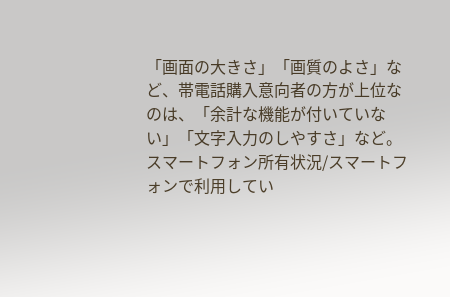「画面の大きさ」「画質のよさ」など、帯電話購入意向者の方が上位なのは、「余計な機能が付いていない」「文字入力のしやすさ」など。
スマートフォン所有状況/スマートフォンで利用してい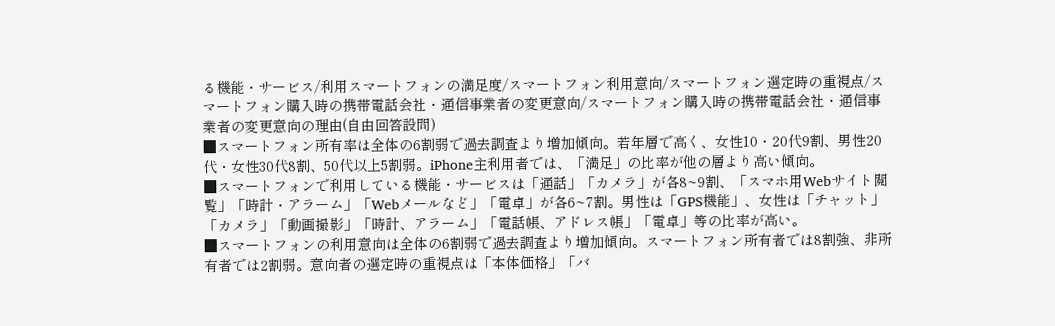る機能・サービス/利用スマートフォンの満足度/スマートフォン利用意向/スマートフォン選定時の重視点/スマートフォン購入時の携帯電話会社・通信事業者の変更意向/スマートフォン購入時の携帯電話会社・通信事業者の変更意向の理由(自由回答設問)
■スマートフォン所有率は全体の6割弱で過去調査より増加傾向。若年層で高く、女性10・20代9割、男性20代・女性30代8割、50代以上5割弱。iPhone主利用者では、「満足」の比率が他の層より高い傾向。
■スマートフォンで利用している機能・サービスは「通話」「カメラ」が各8~9割、「スマホ用Webサイト閲覧」「時計・アラーム」「Webメールなど」「電卓」が各6~7割。男性は「GPS機能」、女性は「チャット」「カメラ」「動画撮影」「時計、アラーム」「電話帳、アドレス帳」「電卓」等の比率が高い。
■スマートフォンの利用意向は全体の6割弱で過去調査より増加傾向。スマートフォン所有者では8割強、非所有者では2割弱。意向者の選定時の重視点は「本体価格」「バ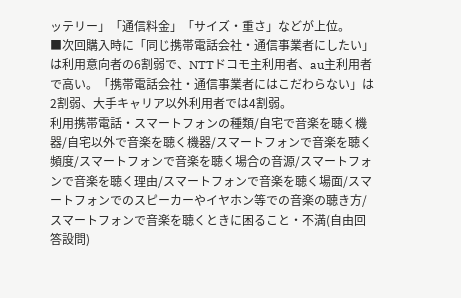ッテリー」「通信料金」「サイズ・重さ」などが上位。
■次回購入時に「同じ携帯電話会社・通信事業者にしたい」は利用意向者の6割弱で、NTTドコモ主利用者、au主利用者で高い。「携帯電話会社・通信事業者にはこだわらない」は2割弱、大手キャリア以外利用者では4割弱。
利用携帯電話・スマートフォンの種類/自宅で音楽を聴く機器/自宅以外で音楽を聴く機器/スマートフォンで音楽を聴く頻度/スマートフォンで音楽を聴く場合の音源/スマートフォンで音楽を聴く理由/スマートフォンで音楽を聴く場面/スマートフォンでのスピーカーやイヤホン等での音楽の聴き方/スマートフォンで音楽を聴くときに困ること・不満(自由回答設問)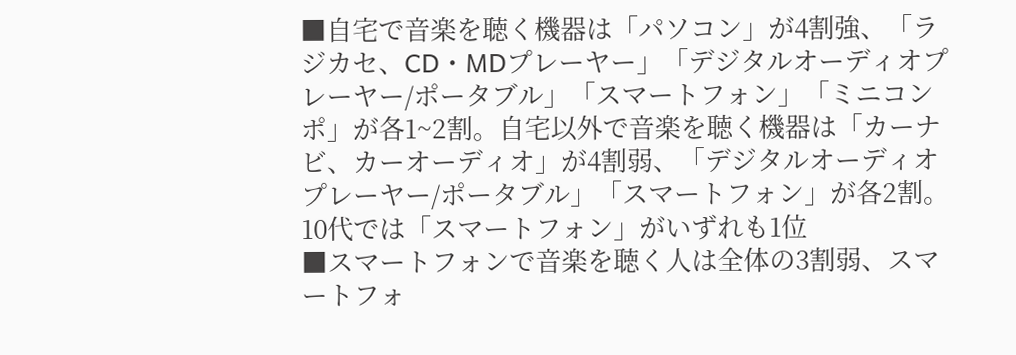■自宅で音楽を聴く機器は「パソコン」が4割強、「ラジカセ、CD・MDプレーヤー」「デジタルオーディオプレーヤー/ポータブル」「スマートフォン」「ミニコンポ」が各1~2割。自宅以外で音楽を聴く機器は「カーナビ、カーオーディオ」が4割弱、「デジタルオーディオプレーヤー/ポータブル」「スマートフォン」が各2割。10代では「スマートフォン」がいずれも1位
■スマートフォンで音楽を聴く人は全体の3割弱、スマートフォ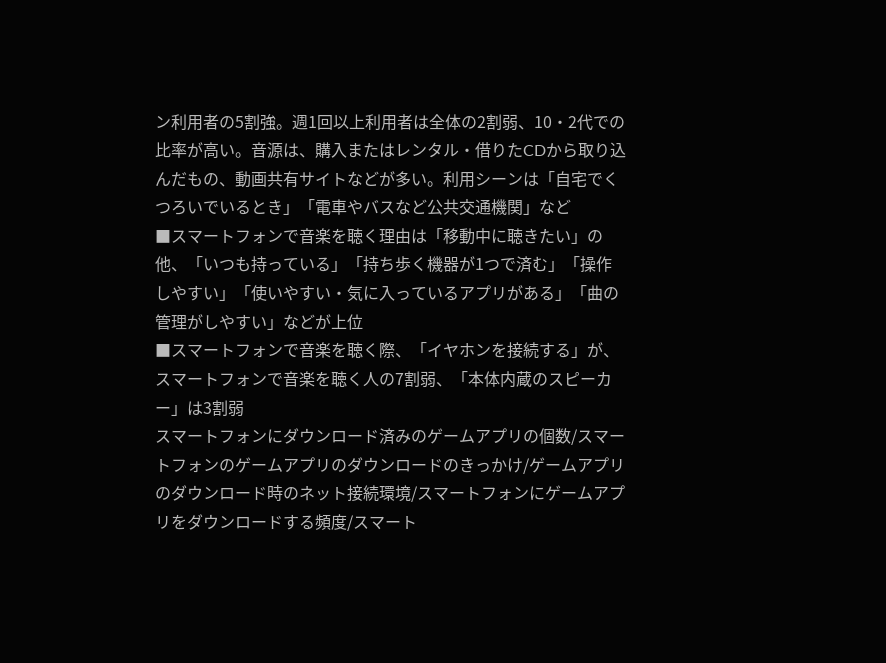ン利用者の5割強。週1回以上利用者は全体の2割弱、10・2代での比率が高い。音源は、購入またはレンタル・借りたCDから取り込んだもの、動画共有サイトなどが多い。利用シーンは「自宅でくつろいでいるとき」「電車やバスなど公共交通機関」など
■スマートフォンで音楽を聴く理由は「移動中に聴きたい」の他、「いつも持っている」「持ち歩く機器が1つで済む」「操作しやすい」「使いやすい・気に入っているアプリがある」「曲の管理がしやすい」などが上位
■スマートフォンで音楽を聴く際、「イヤホンを接続する」が、スマートフォンで音楽を聴く人の7割弱、「本体内蔵のスピーカー」は3割弱
スマートフォンにダウンロード済みのゲームアプリの個数/スマートフォンのゲームアプリのダウンロードのきっかけ/ゲームアプリのダウンロード時のネット接続環境/スマートフォンにゲームアプリをダウンロードする頻度/スマート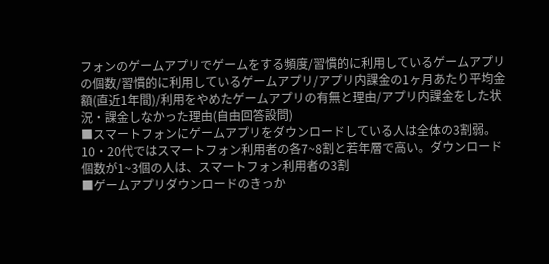フォンのゲームアプリでゲームをする頻度/習慣的に利用しているゲームアプリの個数/習慣的に利用しているゲームアプリ/アプリ内課金の1ヶ月あたり平均金額(直近1年間)/利用をやめたゲームアプリの有無と理由/アプリ内課金をした状況・課金しなかった理由(自由回答設問)
■スマートフォンにゲームアプリをダウンロードしている人は全体の3割弱。10・20代ではスマートフォン利用者の各7~8割と若年層で高い。ダウンロード個数が1~3個の人は、スマートフォン利用者の3割
■ゲームアプリダウンロードのきっか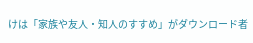けは「家族や友人・知人のすすめ」がダウンロード者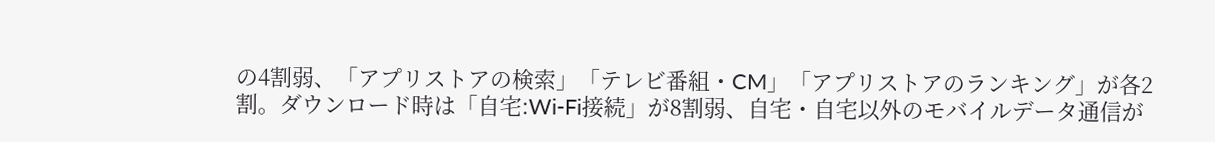の4割弱、「アプリストアの検索」「テレビ番組・CM」「アプリストアのランキング」が各2割。ダウンロード時は「自宅:Wi‐Fi接続」が8割弱、自宅・自宅以外のモバイルデータ通信が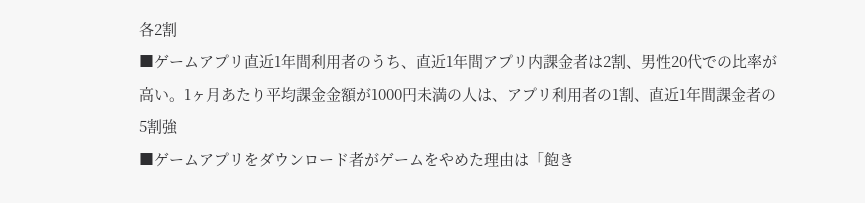各2割
■ゲームアプリ直近1年間利用者のうち、直近1年間アプリ内課金者は2割、男性20代での比率が高い。1ヶ月あたり平均課金金額が1000円未満の人は、アプリ利用者の1割、直近1年間課金者の5割強
■ゲームアプリをダウンロード者がゲームをやめた理由は「飽き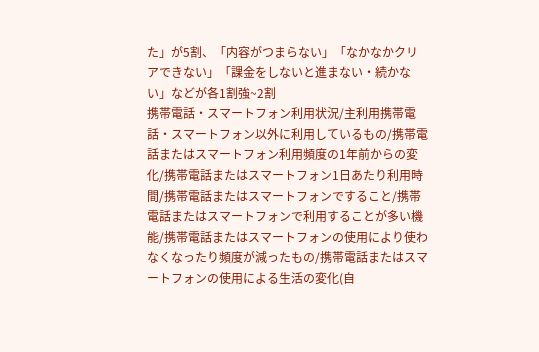た」が5割、「内容がつまらない」「なかなかクリアできない」「課金をしないと進まない・続かない」などが各1割強~2割
携帯電話・スマートフォン利用状況/主利用携帯電話・スマートフォン以外に利用しているもの/携帯電話またはスマートフォン利用頻度の1年前からの変化/携帯電話またはスマートフォン1日あたり利用時間/携帯電話またはスマートフォンですること/携帯電話またはスマートフォンで利用することが多い機能/携帯電話またはスマートフォンの使用により使わなくなったり頻度が減ったもの/携帯電話またはスマートフォンの使用による生活の変化(自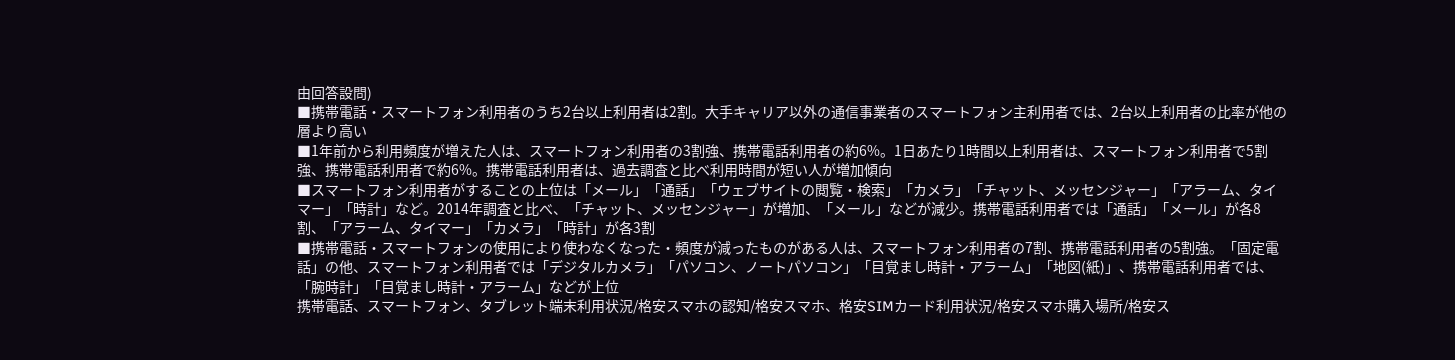由回答設問)
■携帯電話・スマートフォン利用者のうち2台以上利用者は2割。大手キャリア以外の通信事業者のスマートフォン主利用者では、2台以上利用者の比率が他の層より高い
■1年前から利用頻度が増えた人は、スマートフォン利用者の3割強、携帯電話利用者の約6%。1日あたり1時間以上利用者は、スマートフォン利用者で5割強、携帯電話利用者で約6%。携帯電話利用者は、過去調査と比べ利用時間が短い人が増加傾向
■スマートフォン利用者がすることの上位は「メール」「通話」「ウェブサイトの閲覧・検索」「カメラ」「チャット、メッセンジャー」「アラーム、タイマー」「時計」など。2014年調査と比べ、「チャット、メッセンジャー」が増加、「メール」などが減少。携帯電話利用者では「通話」「メール」が各8割、「アラーム、タイマー」「カメラ」「時計」が各3割
■携帯電話・スマートフォンの使用により使わなくなった・頻度が減ったものがある人は、スマートフォン利用者の7割、携帯電話利用者の5割強。「固定電話」の他、スマートフォン利用者では「デジタルカメラ」「パソコン、ノートパソコン」「目覚まし時計・アラーム」「地図(紙)」、携帯電話利用者では、「腕時計」「目覚まし時計・アラーム」などが上位
携帯電話、スマートフォン、タブレット端末利用状況/格安スマホの認知/格安スマホ、格安SIMカード利用状況/格安スマホ購入場所/格安ス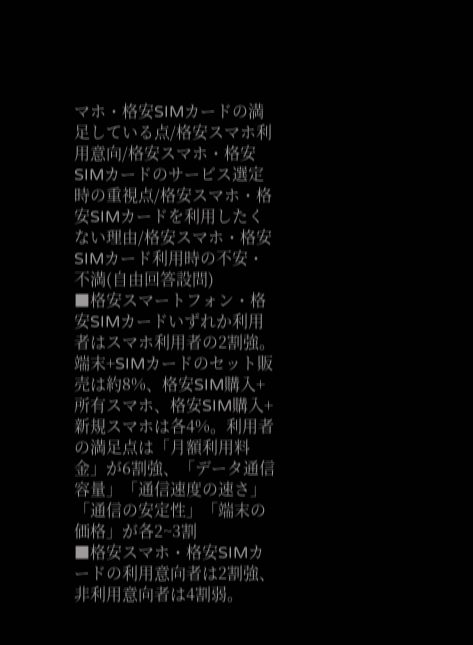マホ・格安SIMカードの満足している点/格安スマホ利用意向/格安スマホ・格安SIMカードのサービス選定時の重視点/格安スマホ・格安SIMカードを利用したくない理由/格安スマホ・格安SIMカード利用時の不安・不満(自由回答設問)
■格安スマートフォン・格安SIMカードいずれか利用者はスマホ利用者の2割強。端末+SIMカードのセット販売は約8%、格安SIM購入+所有スマホ、格安SIM購入+新規スマホは各4%。利用者の満足点は「月額利用料金」が6割強、「データ通信容量」「通信速度の速さ」「通信の安定性」「端末の価格」が各2~3割
■格安スマホ・格安SIMカードの利用意向者は2割強、非利用意向者は4割弱。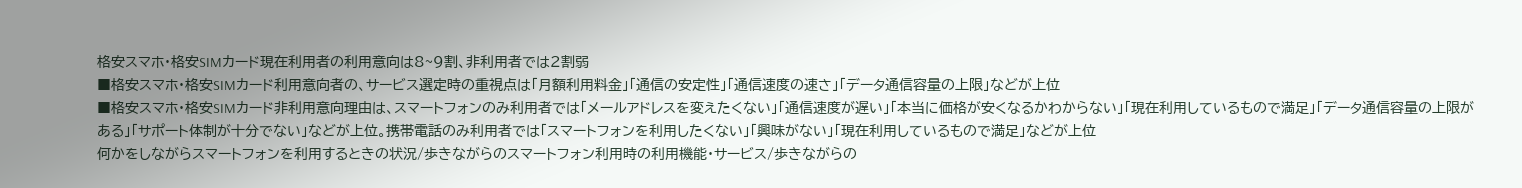格安スマホ・格安SIMカード現在利用者の利用意向は8~9割、非利用者では2割弱
■格安スマホ・格安SIMカード利用意向者の、サービス選定時の重視点は「月額利用料金」「通信の安定性」「通信速度の速さ」「データ通信容量の上限」などが上位
■格安スマホ・格安SIMカード非利用意向理由は、スマートフォンのみ利用者では「メールアドレスを変えたくない」「通信速度が遅い」「本当に価格が安くなるかわからない」「現在利用しているもので満足」「データ通信容量の上限がある」「サポート体制が十分でない」などが上位。携帯電話のみ利用者では「スマートフォンを利用したくない」「興味がない」「現在利用しているもので満足」などが上位
何かをしながらスマートフォンを利用するときの状況/歩きながらのスマートフォン利用時の利用機能・サービス/歩きながらの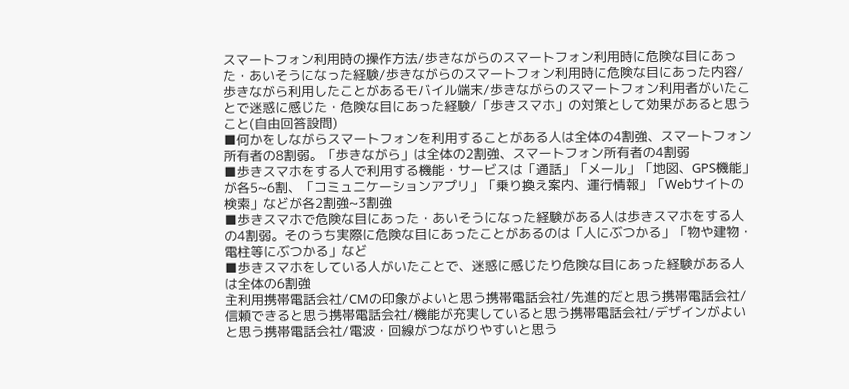スマートフォン利用時の操作方法/歩きながらのスマートフォン利用時に危険な目にあった・あいそうになった経験/歩きながらのスマートフォン利用時に危険な目にあった内容/歩きながら利用したことがあるモバイル端末/歩きながらのスマートフォン利用者がいたことで迷惑に感じた・危険な目にあった経験/「歩きスマホ」の対策として効果があると思うこと(自由回答設問)
■何かをしながらスマートフォンを利用することがある人は全体の4割強、スマートフォン所有者の8割弱。「歩きながら」は全体の2割強、スマートフォン所有者の4割弱
■歩きスマホをする人で利用する機能・サービスは「通話」「メール」「地図、GPS機能」が各5~6割、「コミュニケーションアプリ」「乗り換え案内、運行情報」「Webサイトの検索」などが各2割強~3割強
■歩きスマホで危険な目にあった・あいそうになった経験がある人は歩きスマホをする人の4割弱。そのうち実際に危険な目にあったことがあるのは「人にぶつかる」「物や建物・電柱等にぶつかる」など
■歩きスマホをしている人がいたことで、迷惑に感じたり危険な目にあった経験がある人は全体の6割強
主利用携帯電話会社/CMの印象がよいと思う携帯電話会社/先進的だと思う携帯電話会社/信頼できると思う携帯電話会社/機能が充実していると思う携帯電話会社/デザインがよいと思う携帯電話会社/電波・回線がつながりやすいと思う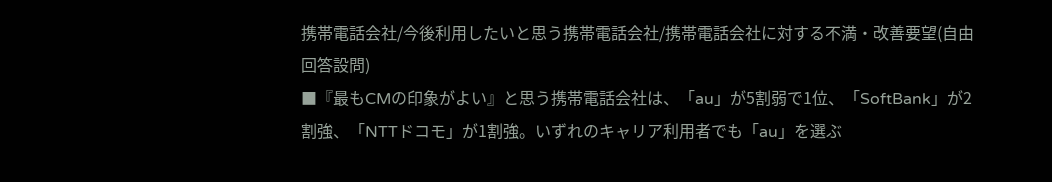携帯電話会社/今後利用したいと思う携帯電話会社/携帯電話会社に対する不満・改善要望(自由回答設問)
■『最もCMの印象がよい』と思う携帯電話会社は、「au」が5割弱で1位、「SoftBank」が2割強、「NTTドコモ」が1割強。いずれのキャリア利用者でも「au」を選ぶ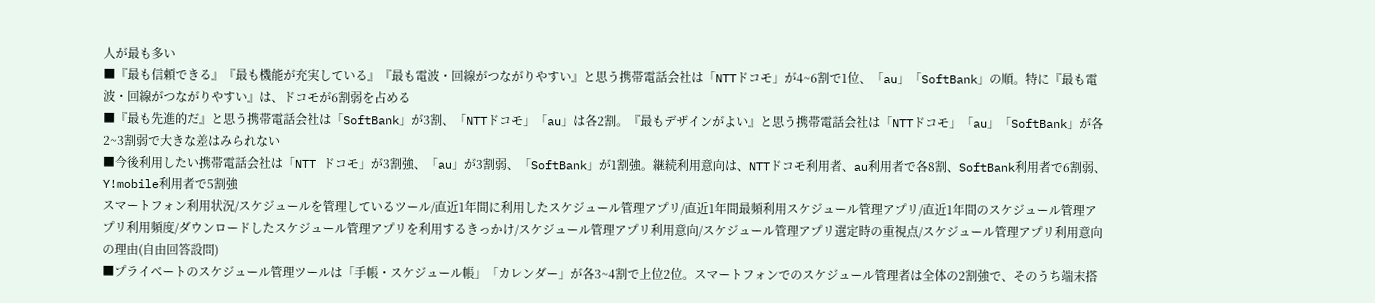人が最も多い
■『最も信頼できる』『最も機能が充実している』『最も電波・回線がつながりやすい』と思う携帯電話会社は「NTTドコモ」が4~6割で1位、「au」「SoftBank」の順。特に『最も電波・回線がつながりやすい』は、ドコモが6割弱を占める
■『最も先進的だ』と思う携帯電話会社は「SoftBank」が3割、「NTTドコモ」「au」は各2割。『最もデザインがよい』と思う携帯電話会社は「NTTドコモ」「au」「SoftBank」が各2~3割弱で大きな差はみられない
■今後利用したい携帯電話会社は「NTT ドコモ」が3割強、「au」が3割弱、「SoftBank」が1割強。継続利用意向は、NTTドコモ利用者、au利用者で各8割、SoftBank利用者で6割弱、Y!mobile利用者で5割強
スマートフォン利用状況/スケジュールを管理しているツール/直近1年間に利用したスケジュール管理アプリ/直近1年間最頻利用スケジュール管理アプリ/直近1年間のスケジュール管理アプリ利用頻度/ダウンロードしたスケジュール管理アプリを利用するきっかけ/スケジュール管理アプリ利用意向/スケジュール管理アプリ選定時の重視点/スケジュール管理アプリ利用意向の理由(自由回答設問)
■プライベートのスケジュール管理ツールは「手帳・スケジュール帳」「カレンダー」が各3~4割で上位2位。スマートフォンでのスケジュール管理者は全体の2割強で、そのうち端末搭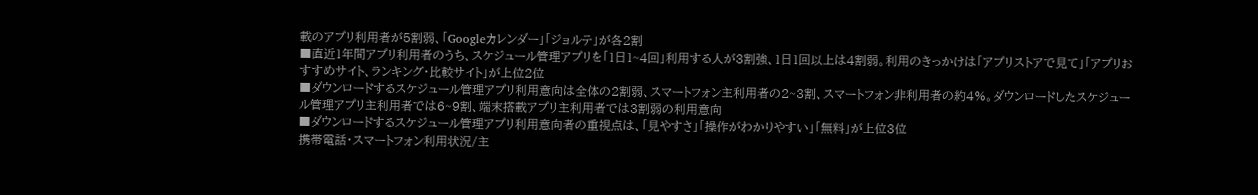載のアプリ利用者が5割弱、「Googleカレンダー」「ジョルテ」が各2割
■直近1年間アプリ利用者のうち、スケジュール管理アプリを「1日1~4回」利用する人が3割強、1日1回以上は4割弱。利用のきっかけは「アプリストアで見て」「アプリおすすめサイト、ランキング・比較サイト」が上位2位
■ダウンロードするスケジュール管理アプリ利用意向は全体の2割弱、スマートフォン主利用者の2~3割、スマートフォン非利用者の約4%。ダウンロードしたスケジュール管理アプリ主利用者では6~9割、端末搭載アプリ主利用者では3割弱の利用意向
■ダウンロードするスケジュール管理アプリ利用意向者の重視点は、「見やすさ」「操作がわかりやすい」「無料」が上位3位
携帯電話・スマートフォン利用状況/主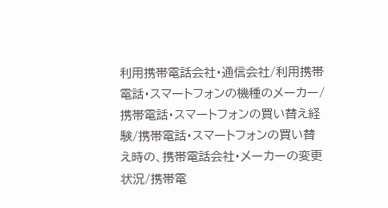利用携帯電話会社・通信会社/利用携帯電話・スマートフォンの機種のメーカー/携帯電話・スマートフォンの買い替え経験/携帯電話・スマートフォンの買い替え時の、携帯電話会社・メーカーの変更状況/携帯電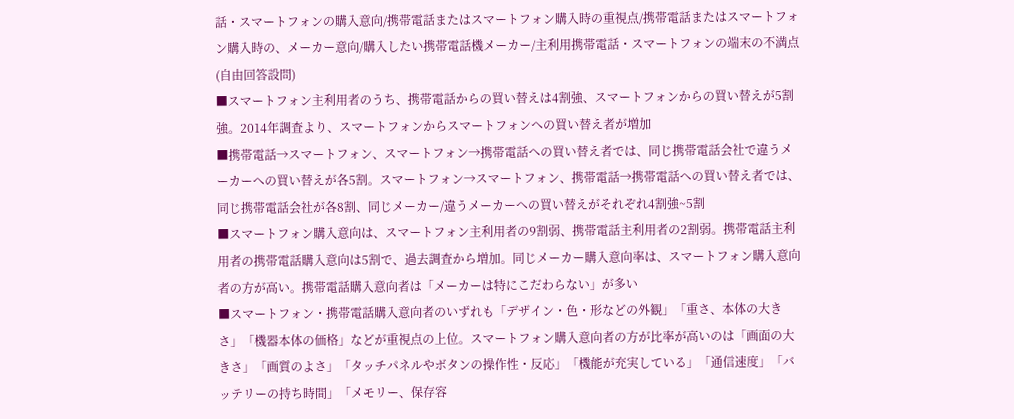話・スマートフォンの購入意向/携帯電話またはスマートフォン購入時の重視点/携帯電話またはスマートフォン購入時の、メーカー意向/購入したい携帯電話機メーカー/主利用携帯電話・スマートフォンの端末の不満点(自由回答設問)
■スマートフォン主利用者のうち、携帯電話からの買い替えは4割強、スマートフォンからの買い替えが5割強。2014年調査より、スマートフォンからスマートフォンへの買い替え者が増加
■携帯電話→スマートフォン、スマートフォン→携帯電話への買い替え者では、同じ携帯電話会社で違うメーカーへの買い替えが各5割。スマートフォン→スマートフォン、携帯電話→携帯電話への買い替え者では、同じ携帯電話会社が各8割、同じメーカー/違うメーカーへの買い替えがそれぞれ4割強~5割
■スマートフォン購入意向は、スマートフォン主利用者の9割弱、携帯電話主利用者の2割弱。携帯電話主利用者の携帯電話購入意向は5割で、過去調査から増加。同じメーカー購入意向率は、スマートフォン購入意向者の方が高い。携帯電話購入意向者は「メーカーは特にこだわらない」が多い
■スマートフォン・携帯電話購入意向者のいずれも「デザイン・色・形などの外観」「重さ、本体の大きさ」「機器本体の価格」などが重視点の上位。スマートフォン購入意向者の方が比率が高いのは「画面の大きさ」「画質のよさ」「タッチパネルやボタンの操作性・反応」「機能が充実している」「通信速度」「バッテリーの持ち時間」「メモリー、保存容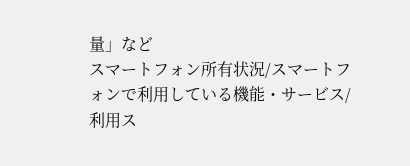量」など
スマートフォン所有状況/スマートフォンで利用している機能・サービス/利用ス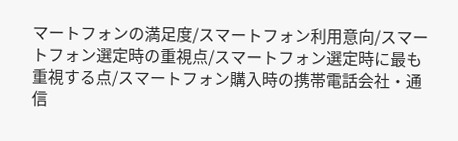マートフォンの満足度/スマートフォン利用意向/スマートフォン選定時の重視点/スマートフォン選定時に最も重視する点/スマートフォン購入時の携帯電話会社・通信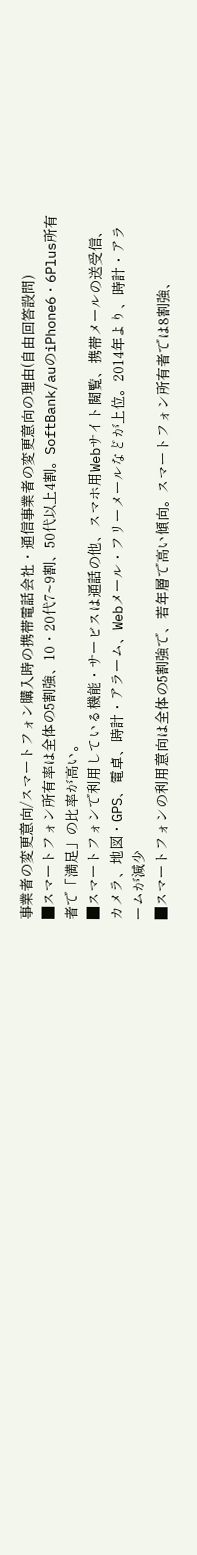事業者の変更意向/スマートフォン購入時の携帯電話会社・通信事業者の変更意向の理由(自由回答設問)
■スマートフォン所有率は全体の5割強、10・20代7~9割、50代以上4割。SoftBank/auのiPhone6・6Plus所有者で「満足」の比率が高い。
■スマートフォンで利用している機能・サービスは通話の他、スマホ用Webサイト閲覧、携帯メールの送受信、カメラ、地図・GPS、電卓、時計・アラーム、Webメール・フリーメールなどが上位。2014年より、時計・アラームが減少
■スマートフォンの利用意向は全体の5割強で、若年層で高い傾向。スマートフォン所有者では8割強、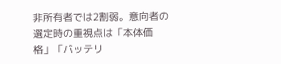非所有者では2割弱。意向者の選定時の重視点は「本体価格」「バッテリ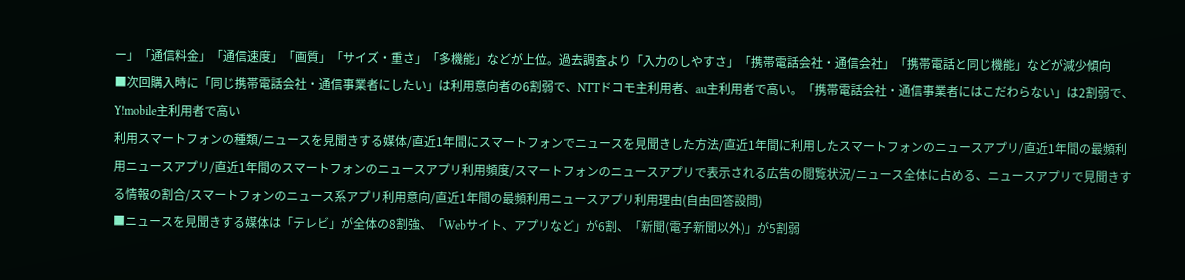ー」「通信料金」「通信速度」「画質」「サイズ・重さ」「多機能」などが上位。過去調査より「入力のしやすさ」「携帯電話会社・通信会社」「携帯電話と同じ機能」などが減少傾向
■次回購入時に「同じ携帯電話会社・通信事業者にしたい」は利用意向者の6割弱で、NTTドコモ主利用者、au主利用者で高い。「携帯電話会社・通信事業者にはこだわらない」は2割弱で、Y!mobile主利用者で高い
利用スマートフォンの種類/ニュースを見聞きする媒体/直近1年間にスマートフォンでニュースを見聞きした方法/直近1年間に利用したスマートフォンのニュースアプリ/直近1年間の最頻利用ニュースアプリ/直近1年間のスマートフォンのニュースアプリ利用頻度/スマートフォンのニュースアプリで表示される広告の閲覧状況/ニュース全体に占める、ニュースアプリで見聞きする情報の割合/スマートフォンのニュース系アプリ利用意向/直近1年間の最頻利用ニュースアプリ利用理由(自由回答設問)
■ニュースを見聞きする媒体は「テレビ」が全体の8割強、「Webサイト、アプリなど」が6割、「新聞(電子新聞以外)」が5割弱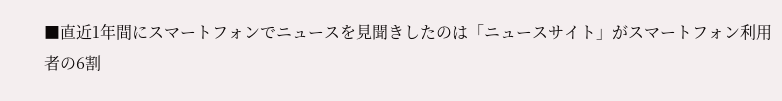■直近1年間にスマートフォンでニュースを見聞きしたのは「ニュースサイト」がスマートフォン利用者の6割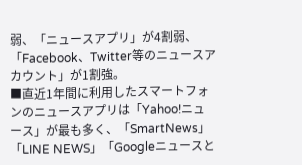弱、「ニュースアプリ」が4割弱、「Facebook、Twitter等のニュースアカウント」が1割強。
■直近1年間に利用したスマートフォンのニュースアプリは「Yahoo!ニュース」が最も多く、「SmartNews」「LINE NEWS」「Googleニュースと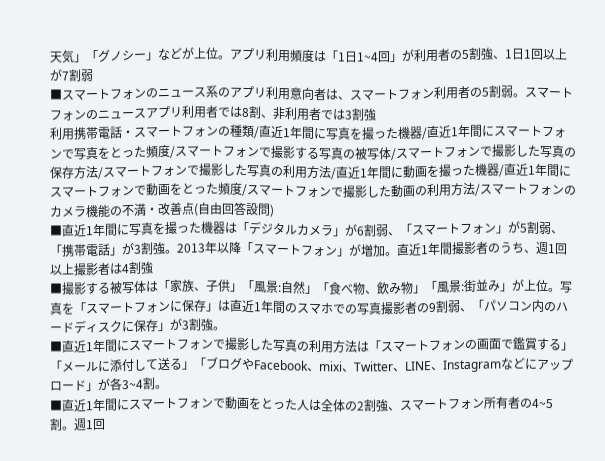天気」「グノシー」などが上位。アプリ利用頻度は「1日1~4回」が利用者の5割強、1日1回以上が7割弱
■スマートフォンのニュース系のアプリ利用意向者は、スマートフォン利用者の5割弱。スマートフォンのニュースアプリ利用者では8割、非利用者では3割強
利用携帯電話・スマートフォンの種類/直近1年間に写真を撮った機器/直近1年間にスマートフォンで写真をとった頻度/スマートフォンで撮影する写真の被写体/スマートフォンで撮影した写真の保存方法/スマートフォンで撮影した写真の利用方法/直近1年間に動画を撮った機器/直近1年間にスマートフォンで動画をとった頻度/スマートフォンで撮影した動画の利用方法/スマートフォンのカメラ機能の不満・改善点(自由回答設問)
■直近1年間に写真を撮った機器は「デジタルカメラ」が6割弱、「スマートフォン」が5割弱、「携帯電話」が3割強。2013年以降「スマートフォン」が増加。直近1年間撮影者のうち、週1回以上撮影者は4割強
■撮影する被写体は「家族、子供」「風景:自然」「食べ物、飲み物」「風景:街並み」が上位。写真を「スマートフォンに保存」は直近1年間のスマホでの写真撮影者の9割弱、「パソコン内のハードディスクに保存」が3割強。
■直近1年間にスマートフォンで撮影した写真の利用方法は「スマートフォンの画面で鑑賞する」「メールに添付して送る」「ブログやFacebook、mixi、Twitter、LINE、Instagramなどにアップロード」が各3~4割。
■直近1年間にスマートフォンで動画をとった人は全体の2割強、スマートフォン所有者の4~5割。週1回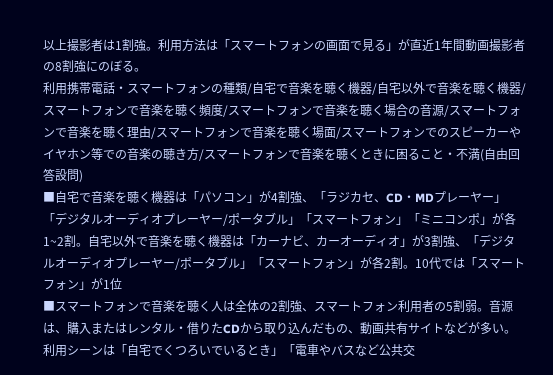以上撮影者は1割強。利用方法は「スマートフォンの画面で見る」が直近1年間動画撮影者の8割強にのぼる。
利用携帯電話・スマートフォンの種類/自宅で音楽を聴く機器/自宅以外で音楽を聴く機器/スマートフォンで音楽を聴く頻度/スマートフォンで音楽を聴く場合の音源/スマートフォンで音楽を聴く理由/スマートフォンで音楽を聴く場面/スマートフォンでのスピーカーやイヤホン等での音楽の聴き方/スマートフォンで音楽を聴くときに困ること・不満(自由回答設問)
■自宅で音楽を聴く機器は「パソコン」が4割強、「ラジカセ、CD・MDプレーヤー」「デジタルオーディオプレーヤー/ポータブル」「スマートフォン」「ミニコンポ」が各1~2割。自宅以外で音楽を聴く機器は「カーナビ、カーオーディオ」が3割強、「デジタルオーディオプレーヤー/ポータブル」「スマートフォン」が各2割。10代では「スマートフォン」が1位
■スマートフォンで音楽を聴く人は全体の2割強、スマートフォン利用者の5割弱。音源は、購入またはレンタル・借りたCDから取り込んだもの、動画共有サイトなどが多い。利用シーンは「自宅でくつろいでいるとき」「電車やバスなど公共交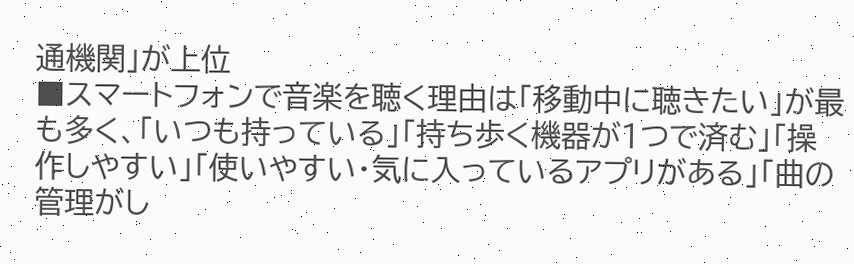通機関」が上位
■スマートフォンで音楽を聴く理由は「移動中に聴きたい」が最も多く、「いつも持っている」「持ち歩く機器が1つで済む」「操作しやすい」「使いやすい・気に入っているアプリがある」「曲の管理がし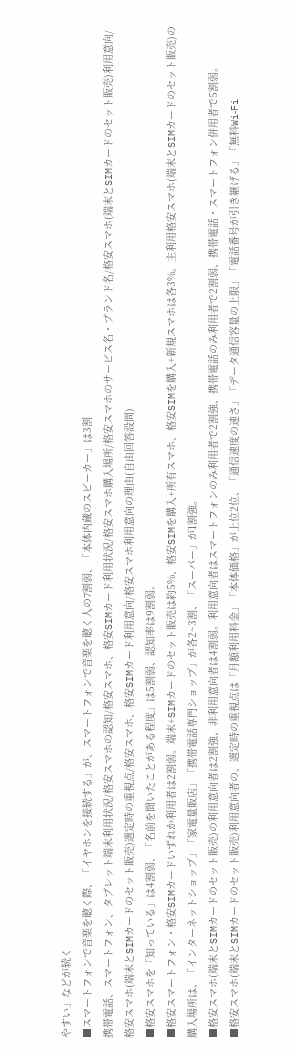やすい」などが続く
■スマートフォンで音楽を聴く際、「イヤホンを接続する」が、スマートフォンで音楽を聴く人の7割弱、「本体内蔵のスピーカー」は3割
携帯電話、スマートフォン、タブレット端末利用状況/格安スマホの認知/格安スマホ、格安SIMカード利用状況/格安スマホ購入場所/格安スマホのサービス名・ブランド名/格安スマホ(端末とSIMカードのセット販売)利用意向/格安スマホ(端末とSIMカードのセット販売)選定時の重視点/格安スマホ、格安SIMカード利用意向/格安スマホ利用意向の理由(自由回答設問)
■格安スマホを「知っている」は4割弱、「名前を聞いたことがある程度」は5割弱、認知率は9割弱。
■格安スマートフォン・格安SIMカードいずれか利用者は2割弱。端末+SIMカードのセット販売は約5%、格安SIMを購入+所有スマホ、格安SIMを購入+新規スマホは各3%。主利用格安スマホ(端末とSIMカードのセット販売)の購入場所は、「インターネットショップ」「家電量販店」「携帯電話専門ショップ」が各2~3割、「スーパー」が1割強。
■格安スマホ(端末とSIMカードのセット販売)の利用意向者は2割強、非利用意向者は4割弱。利用意向者はスマートフォンのみ利用者で2割強、携帯電話のみ利用者で2割弱、携帯電話・スマートフォン併用者で5割弱。
■格安スマホ(端末とSIMカードのセット販売)利用意向者の、選定時の重視点は「月額利用料金」「本体価格」が上位2位、「通信速度の速さ」「データ通信容量の上限」「電話番号が引き継げる」「無料Wi‐Fi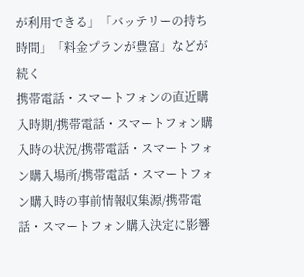が利用できる」「バッテリーの持ち時間」「料金プランが豊富」などが続く
携帯電話・スマートフォンの直近購入時期/携帯電話・スマートフォン購入時の状況/携帯電話・スマートフォン購入場所/携帯電話・スマートフォン購入時の事前情報収集源/携帯電話・スマートフォン購入決定に影響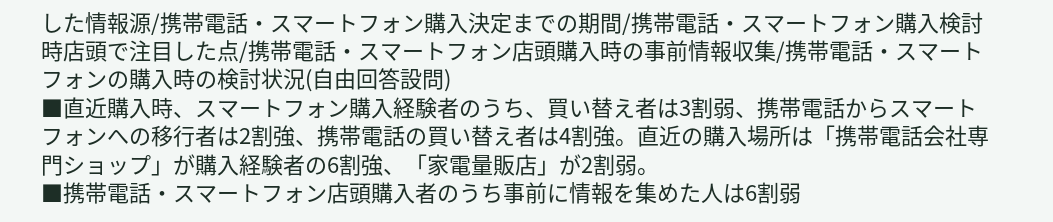した情報源/携帯電話・スマートフォン購入決定までの期間/携帯電話・スマートフォン購入検討時店頭で注目した点/携帯電話・スマートフォン店頭購入時の事前情報収集/携帯電話・スマートフォンの購入時の検討状況(自由回答設問)
■直近購入時、スマートフォン購入経験者のうち、買い替え者は3割弱、携帯電話からスマートフォンへの移行者は2割強、携帯電話の買い替え者は4割強。直近の購入場所は「携帯電話会社専門ショップ」が購入経験者の6割強、「家電量販店」が2割弱。
■携帯電話・スマートフォン店頭購入者のうち事前に情報を集めた人は6割弱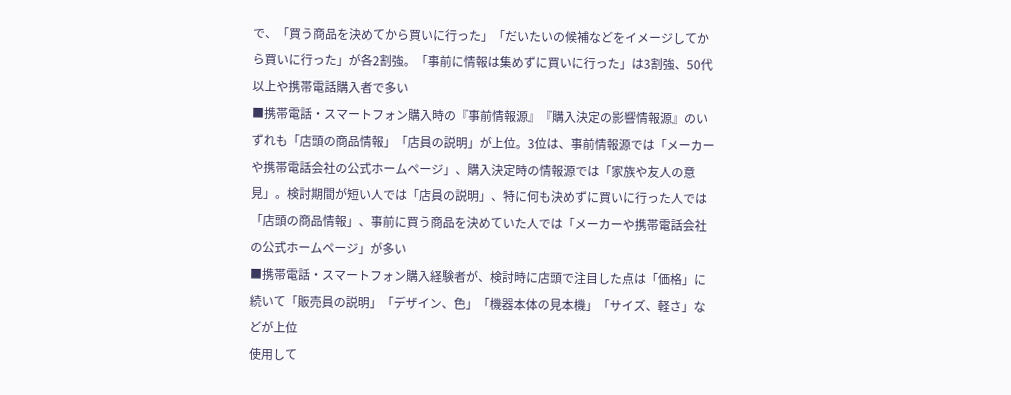で、「買う商品を決めてから買いに行った」「だいたいの候補などをイメージしてから買いに行った」が各2割強。「事前に情報は集めずに買いに行った」は3割強、50代以上や携帯電話購入者で多い
■携帯電話・スマートフォン購入時の『事前情報源』『購入決定の影響情報源』のいずれも「店頭の商品情報」「店員の説明」が上位。3位は、事前情報源では「メーカーや携帯電話会社の公式ホームページ」、購入決定時の情報源では「家族や友人の意見」。検討期間が短い人では「店員の説明」、特に何も決めずに買いに行った人では「店頭の商品情報」、事前に買う商品を決めていた人では「メーカーや携帯電話会社の公式ホームページ」が多い
■携帯電話・スマートフォン購入経験者が、検討時に店頭で注目した点は「価格」に続いて「販売員の説明」「デザイン、色」「機器本体の見本機」「サイズ、軽さ」などが上位
使用して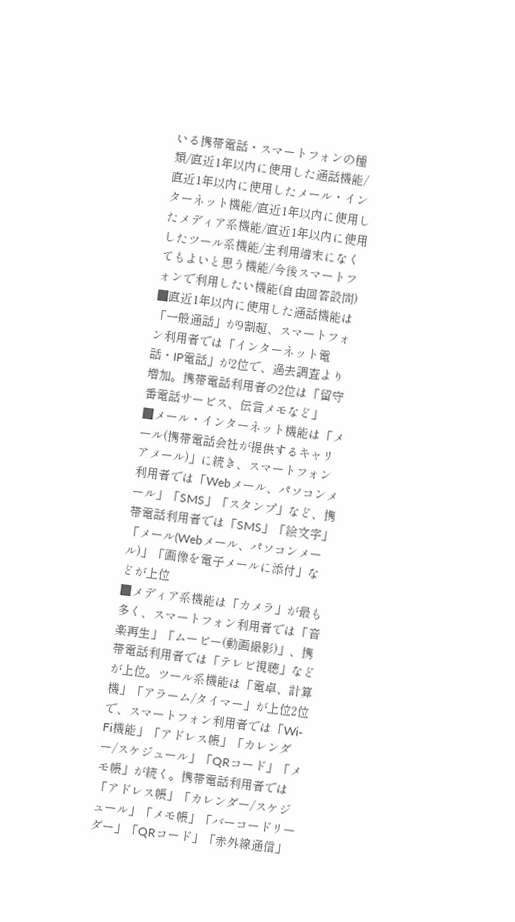いる携帯電話・スマートフォンの種類/直近1年以内に使用した通話機能/直近1年以内に使用したメール・インターネット機能/直近1年以内に使用したメディア系機能/直近1年以内に使用したツール系機能/主利用端末になくてもよいと思う機能/今後スマートフォンで利用したい機能(自由回答設問)
■直近1年以内に使用した通話機能は「一般通話」が9割超、スマートフォン利用者では「インターネット電話・IP電話」が2位で、過去調査より増加。携帯電話利用者の2位は「留守番電話サービス、伝言メモなど」
■メール・インターネット機能は「メール(携帯電話会社が提供するキャリアメール)」に続き、スマートフォン利用者では「Webメール、パソコンメール」「SMS」「スタンプ」など、携帯電話利用者では「SMS」「絵文字」「メール(Webメール、パソコンメール)」「画像を電子メールに添付」などが上位
■メディア系機能は「カメラ」が最も多く、スマートフォン利用者では「音楽再生」「ムービー(動画撮影)」、携帯電話利用者では「テレビ視聴」などが上位。ツール系機能は「電卓、計算機」「アラーム/タイマー」が上位2位で、スマートフォン利用者では「Wi-Fi機能」「アドレス帳」「カレンダー/スケジュール」「QRコード」「メモ帳」が続く。携帯電話利用者では「アドレス帳」「カレンダー/スケジュール」「メモ帳」「バーコードリーダー」「QRコード」「赤外線通信」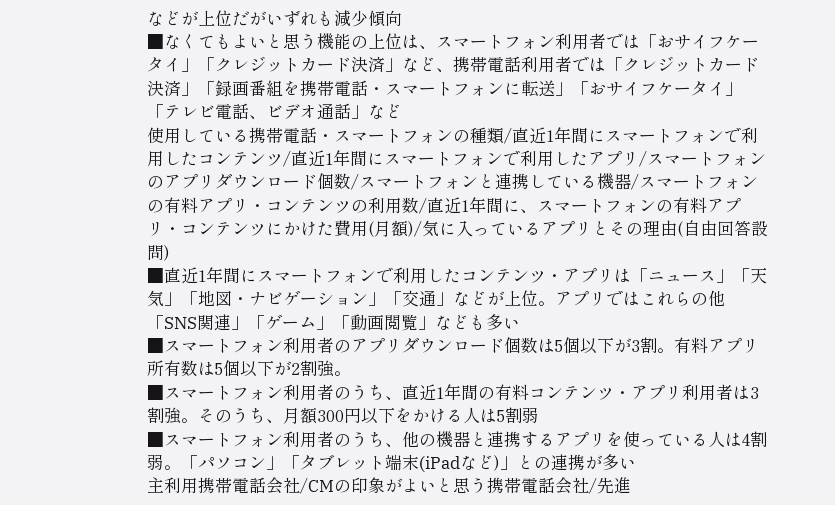などが上位だがいずれも減少傾向
■なくてもよいと思う機能の上位は、スマートフォン利用者では「おサイフケータイ」「クレジットカード決済」など、携帯電話利用者では「クレジットカード決済」「録画番組を携帯電話・スマートフォンに転送」「おサイフケータイ」「テレビ電話、ビデオ通話」など
使用している携帯電話・スマートフォンの種類/直近1年間にスマートフォンで利用したコンテンツ/直近1年間にスマートフォンで利用したアプリ/スマートフォンのアプリダウンロード個数/スマートフォンと連携している機器/スマートフォンの有料アプリ・コンテンツの利用数/直近1年間に、スマートフォンの有料アプリ・コンテンツにかけた費用(月額)/気に入っているアプリとその理由(自由回答設問)
■直近1年間にスマートフォンで利用したコンテンツ・アプリは「ニュース」「天気」「地図・ナビゲーション」「交通」などが上位。アプリではこれらの他「SNS関連」「ゲーム」「動画閲覧」なども多い
■スマートフォン利用者のアプリダウンロード個数は5個以下が3割。有料アプリ所有数は5個以下が2割強。
■スマートフォン利用者のうち、直近1年間の有料コンテンツ・アプリ利用者は3割強。そのうち、月額300円以下をかける人は5割弱
■スマートフォン利用者のうち、他の機器と連携するアプリを使っている人は4割弱。「パソコン」「タブレット端末(iPadなど)」との連携が多い
主利用携帯電話会社/CMの印象がよいと思う携帯電話会社/先進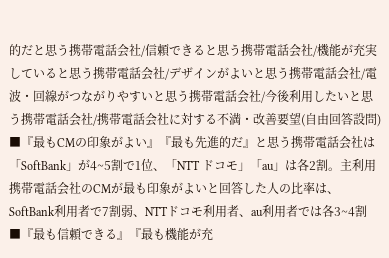的だと思う携帯電話会社/信頼できると思う携帯電話会社/機能が充実していると思う携帯電話会社/デザインがよいと思う携帯電話会社/電波・回線がつながりやすいと思う携帯電話会社/今後利用したいと思う携帯電話会社/携帯電話会社に対する不満・改善要望(自由回答設問)
■『最もCMの印象がよい』『最も先進的だ』と思う携帯電話会社は「SoftBank」が4~5割で1位、「NTT ドコモ」「au」は各2割。主利用携帯電話会社のCMが最も印象がよいと回答した人の比率は、SoftBank利用者で7割弱、NTTドコモ利用者、au利用者では各3~4割
■『最も信頼できる』『最も機能が充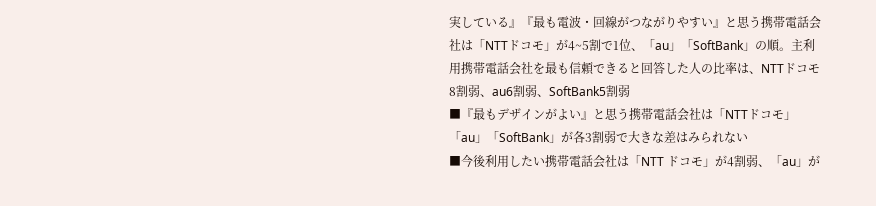実している』『最も電波・回線がつながりやすい』と思う携帯電話会社は「NTTドコモ」が4~5割で1位、「au」「SoftBank」の順。主利用携帯電話会社を最も信頼できると回答した人の比率は、NTTドコモ8割弱、au6割弱、SoftBank5割弱
■『最もデザインがよい』と思う携帯電話会社は「NTTドコモ」「au」「SoftBank」が各3割弱で大きな差はみられない
■今後利用したい携帯電話会社は「NTT ドコモ」が4割弱、「au」が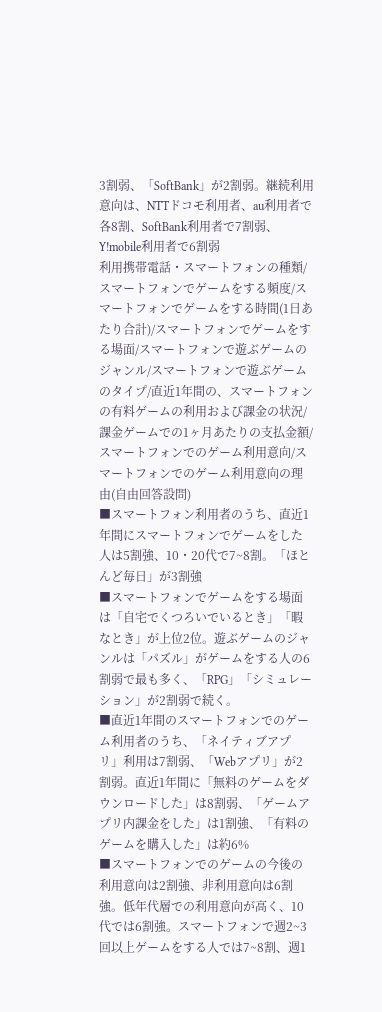3割弱、「SoftBank」が2割弱。継続利用意向は、NTTドコモ利用者、au利用者で各8割、SoftBank利用者で7割弱、Y!mobile利用者で6割弱
利用携帯電話・スマートフォンの種類/スマートフォンでゲームをする頻度/スマートフォンでゲームをする時間(1日あたり合計)/スマートフォンでゲームをする場面/スマートフォンで遊ぶゲームのジャンル/スマートフォンで遊ぶゲームのタイプ/直近1年間の、スマートフォンの有料ゲームの利用および課金の状況/課金ゲームでの1ヶ月あたりの支払金額/スマートフォンでのゲーム利用意向/スマートフォンでのゲーム利用意向の理由(自由回答設問)
■スマートフォン利用者のうち、直近1年間にスマートフォンでゲームをした人は5割強、10・20代で7~8割。「ほとんど毎日」が3割強
■スマートフォンでゲームをする場面は「自宅でくつろいでいるとき」「暇なとき」が上位2位。遊ぶゲームのジャンルは「パズル」がゲームをする人の6割弱で最も多く、「RPG」「シミュレーション」が2割弱で続く。
■直近1年間のスマートフォンでのゲーム利用者のうち、「ネイティブアプリ」利用は7割弱、「Webアプリ」が2割弱。直近1年間に「無料のゲームをダウンロードした」は8割弱、「ゲームアプリ内課金をした」は1割強、「有料のゲームを購入した」は約6%
■スマートフォンでのゲームの今後の利用意向は2割強、非利用意向は6割強。低年代層での利用意向が高く、10代では6割強。スマートフォンで週2~3回以上ゲームをする人では7~8割、週1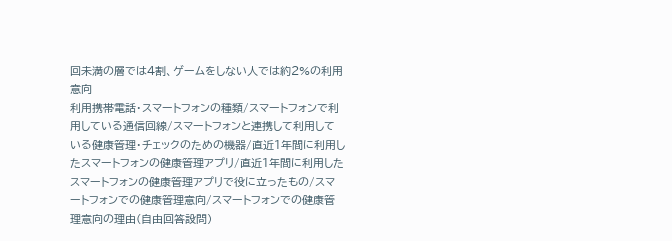回未満の層では4割、ゲームをしない人では約2%の利用意向
利用携帯電話・スマートフォンの種類/スマートフォンで利用している通信回線/スマートフォンと連携して利用している健康管理・チェックのための機器/直近1年間に利用したスマートフォンの健康管理アプリ/直近1年間に利用したスマートフォンの健康管理アプリで役に立ったもの/スマートフォンでの健康管理意向/スマートフォンでの健康管理意向の理由(自由回答設問)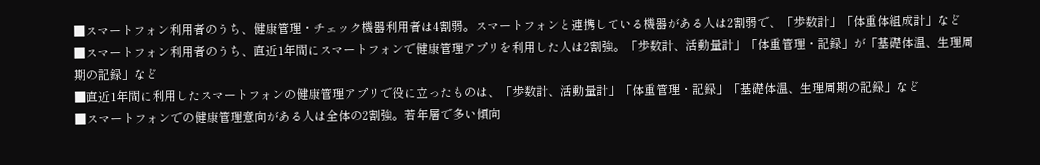■スマートフォン利用者のうち、健康管理・チェック機器利用者は4割弱。スマートフォンと連携している機器がある人は2割弱で、「歩数計」「体重体組成計」など
■スマートフォン利用者のうち、直近1年間にスマートフォンで健康管理アプリを利用した人は2割強。「歩数計、活動量計」「体重管理・記録」が「基礎体温、生理周期の記録」など
■直近1年間に利用したスマートフォンの健康管理アプリで役に立ったものは、「歩数計、活動量計」「体重管理・記録」「基礎体温、生理周期の記録」など
■スマートフォンでの健康管理意向がある人は全体の2割強。若年層で多い傾向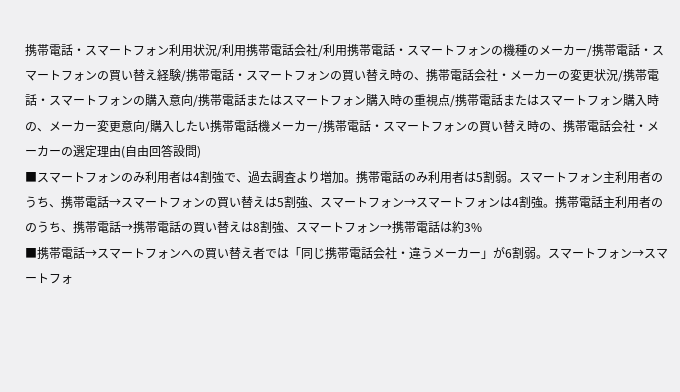携帯電話・スマートフォン利用状況/利用携帯電話会社/利用携帯電話・スマートフォンの機種のメーカー/携帯電話・スマートフォンの買い替え経験/携帯電話・スマートフォンの買い替え時の、携帯電話会社・メーカーの変更状況/携帯電話・スマートフォンの購入意向/携帯電話またはスマートフォン購入時の重視点/携帯電話またはスマートフォン購入時の、メーカー変更意向/購入したい携帯電話機メーカー/携帯電話・スマートフォンの買い替え時の、携帯電話会社・メーカーの選定理由(自由回答設問)
■スマートフォンのみ利用者は4割強で、過去調査より増加。携帯電話のみ利用者は5割弱。スマートフォン主利用者のうち、携帯電話→スマートフォンの買い替えは5割強、スマートフォン→スマートフォンは4割強。携帯電話主利用者ののうち、携帯電話→携帯電話の買い替えは8割強、スマートフォン→携帯電話は約3%
■携帯電話→スマートフォンへの買い替え者では「同じ携帯電話会社・違うメーカー」が6割弱。スマートフォン→スマートフォ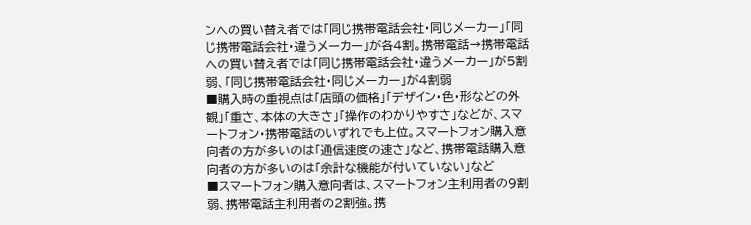ンへの買い替え者では「同じ携帯電話会社・同じメーカー」「同じ携帯電話会社・違うメーカー」が各4割。携帯電話→携帯電話への買い替え者では「同じ携帯電話会社・違うメーカー」が5割弱、「同じ携帯電話会社・同じメーカー」が4割弱
■購入時の重視点は「店頭の価格」「デザイン・色・形などの外観」「重さ、本体の大きさ」「操作のわかりやすさ」などが、スマートフォン・携帯電話のいずれでも上位。スマートフォン購入意向者の方が多いのは「通信速度の速さ」など、携帯電話購入意向者の方が多いのは「余計な機能が付いていない」など
■スマートフォン購入意向者は、スマートフォン主利用者の9割弱、携帯電話主利用者の2割強。携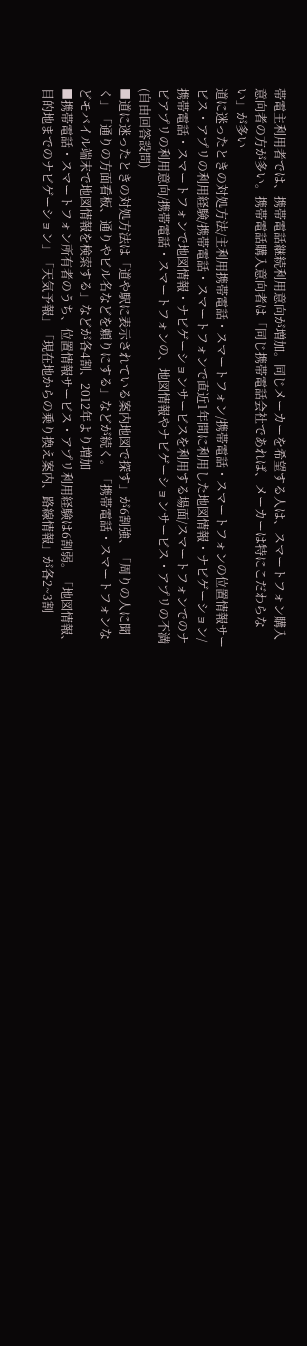帯電主利用者では、携帯電話継続利用意向が増加。同じメーカーを希望する人は、スマートフォン購入意向者の方が多い。携帯電話購入意向者は「同じ携帯電話会社であれば、メーカーは特にこだわらない」が多い
道に迷ったときの対処方法/主利用携帯電話・スマートフォン/携帯電話・スマートフォンの位置情報サービス・アプリの利用経験/携帯電話・スマートフォンで直近1年間に利用した地図情報・ナビゲーション/携帯電話・スマートフォンで地図情報・ナビゲーションサービスを利用する場面/スマートフォンでのナビアプリの利用意向/携帯電話・スマートフォンの、地図情報やナビゲーションサービス・アプリの不満(自由回答設問)
■道に迷ったときの対処方法は「道や駅に表示されている案内地図で探す」が6割強、「周りの人に聞く」「通りの方面看板、通りやビル名などを頼りにする」などが続く。「携帯電話・スマートフォンなどモバイル端末で地図情報を検索する」などが各4割、2012年より増加
■携帯電話・スマートフォン所有者のうち、位置情報サービス・アプリ利用経験は6割弱。「地図情報、目的地までのナビゲーション」「天気予報」「現在地からの乗り換え案内、路線情報」が各2~3割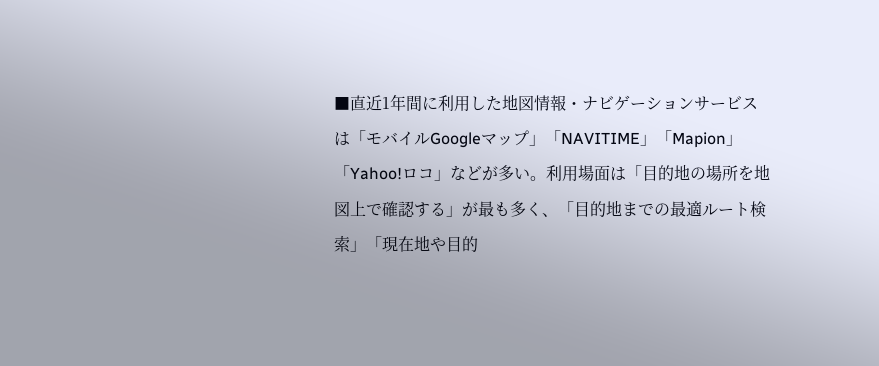■直近1年間に利用した地図情報・ナビゲーションサービスは「モバイルGoogleマップ」「NAVITIME」「Mapion」「Yahoo!ロコ」などが多い。利用場面は「目的地の場所を地図上で確認する」が最も多く、「目的地までの最適ルート検索」「現在地や目的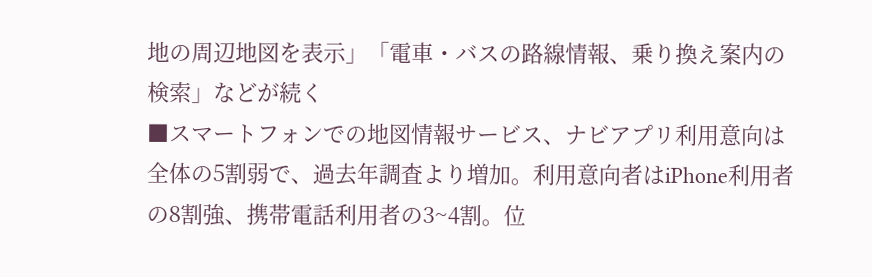地の周辺地図を表示」「電車・バスの路線情報、乗り換え案内の検索」などが続く
■スマートフォンでの地図情報サービス、ナビアプリ利用意向は全体の5割弱で、過去年調査より増加。利用意向者はiPhone利用者の8割強、携帯電話利用者の3~4割。位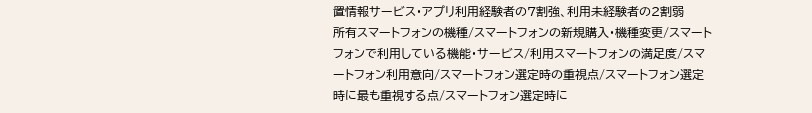置情報サービス・アプリ利用経験者の7割強、利用未経験者の2割弱
所有スマートフォンの機種/スマートフォンの新規購入・機種変更/スマートフォンで利用している機能・サービス/利用スマートフォンの満足度/スマートフォン利用意向/スマートフォン選定時の重視点/スマートフォン選定時に最も重視する点/スマートフォン選定時に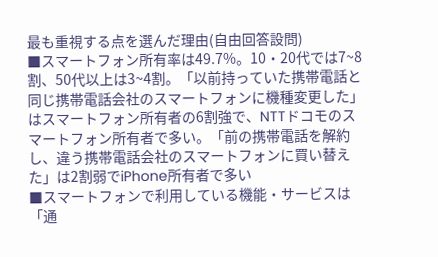最も重視する点を選んだ理由(自由回答設問)
■スマートフォン所有率は49.7%。10・20代では7~8割、50代以上は3~4割。「以前持っていた携帯電話と同じ携帯電話会社のスマートフォンに機種変更した」はスマートフォン所有者の6割強で、NTTドコモのスマートフォン所有者で多い。「前の携帯電話を解約し、違う携帯電話会社のスマートフォンに買い替えた」は2割弱でiPhone所有者で多い
■スマートフォンで利用している機能・サービスは「通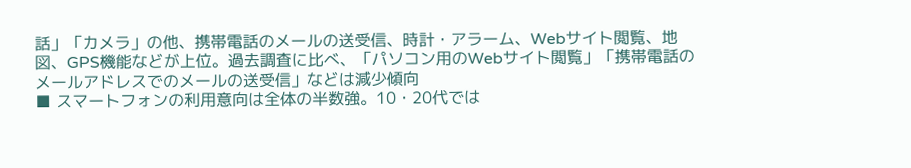話」「カメラ」の他、携帯電話のメールの送受信、時計・アラーム、Webサイト閲覧、地図、GPS機能などが上位。過去調査に比べ、「パソコン用のWebサイト閲覧」「携帯電話のメールアドレスでのメールの送受信」などは減少傾向
■ スマートフォンの利用意向は全体の半数強。10・20代では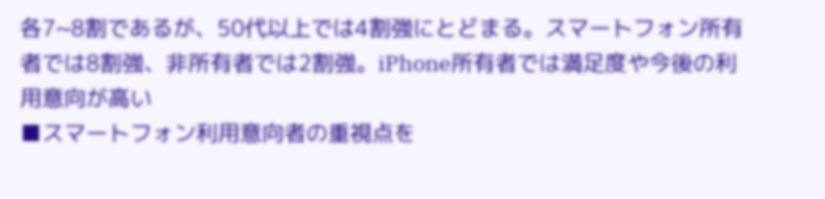各7~8割であるが、50代以上では4割強にとどまる。スマートフォン所有者では8割強、非所有者では2割強。iPhone所有者では満足度や今後の利用意向が高い
■スマートフォン利用意向者の重視点を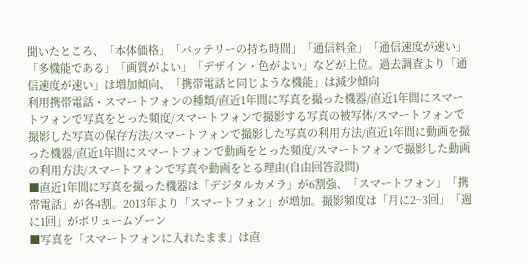聞いたところ、「本体価格」「バッテリーの持ち時間」「通信料金」「通信速度が速い」「多機能である」「画質がよい」「デザイン・色がよい」などが上位。過去調査より「通信速度が速い」は増加傾向、「携帯電話と同じような機能」は減少傾向
利用携帯電話・スマートフォンの種類/直近1年間に写真を撮った機器/直近1年間にスマートフォンで写真をとった頻度/スマートフォンで撮影する写真の被写体/スマートフォンで撮影した写真の保存方法/スマートフォンで撮影した写真の利用方法/直近1年間に動画を撮った機器/直近1年間にスマートフォンで動画をとった頻度/スマートフォンで撮影した動画の利用方法/スマートフォンで写真や動画をとる理由(自由回答設問)
■直近1年間に写真を撮った機器は「デジタルカメラ」が6割強、「スマートフォン」「携帯電話」が各4割。2013年より「スマートフォン」が増加。撮影頻度は「月に2~3回」「週に1回」がボリュームゾーン
■写真を「スマートフォンに入れたまま」は直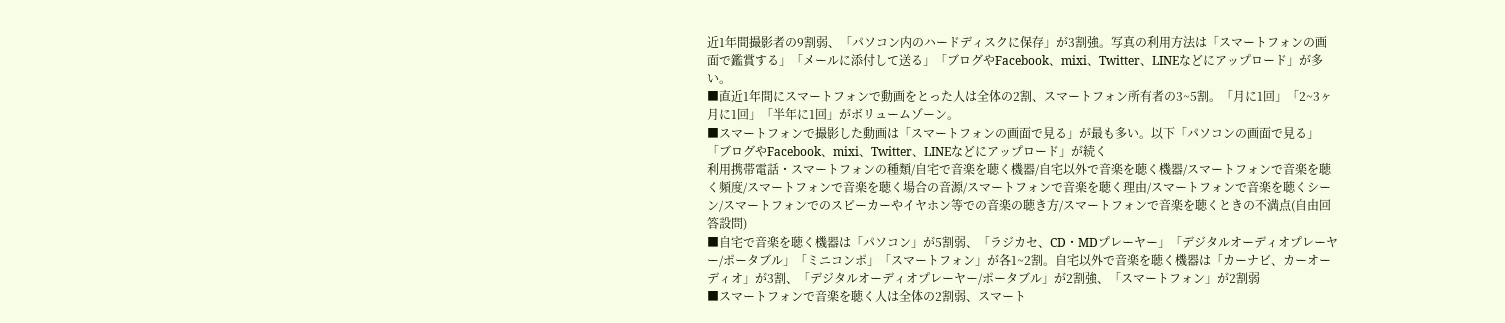近1年間撮影者の9割弱、「パソコン内のハードディスクに保存」が3割強。写真の利用方法は「スマートフォンの画面で鑑賞する」「メールに添付して送る」「ブログやFacebook、mixi、Twitter、LINEなどにアップロード」が多い。
■直近1年間にスマートフォンで動画をとった人は全体の2割、スマートフォン所有者の3~5割。「月に1回」「2~3ヶ月に1回」「半年に1回」がボリュームゾーン。
■スマートフォンで撮影した動画は「スマートフォンの画面で見る」が最も多い。以下「パソコンの画面で見る」「ブログやFacebook、mixi、Twitter、LINEなどにアップロード」が続く
利用携帯電話・スマートフォンの種類/自宅で音楽を聴く機器/自宅以外で音楽を聴く機器/スマートフォンで音楽を聴く頻度/スマートフォンで音楽を聴く場合の音源/スマートフォンで音楽を聴く理由/スマートフォンで音楽を聴くシーン/スマートフォンでのスピーカーやイヤホン等での音楽の聴き方/スマートフォンで音楽を聴くときの不満点(自由回答設問)
■自宅で音楽を聴く機器は「パソコン」が5割弱、「ラジカセ、CD・MDプレーヤー」「デジタルオーディオプレーヤー/ポータブル」「ミニコンポ」「スマートフォン」が各1~2割。自宅以外で音楽を聴く機器は「カーナビ、カーオーディオ」が3割、「デジタルオーディオプレーヤー/ポータブル」が2割強、「スマートフォン」が2割弱
■スマートフォンで音楽を聴く人は全体の2割弱、スマート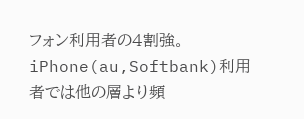フォン利用者の4割強。iPhone(au,Softbank)利用者では他の層より頻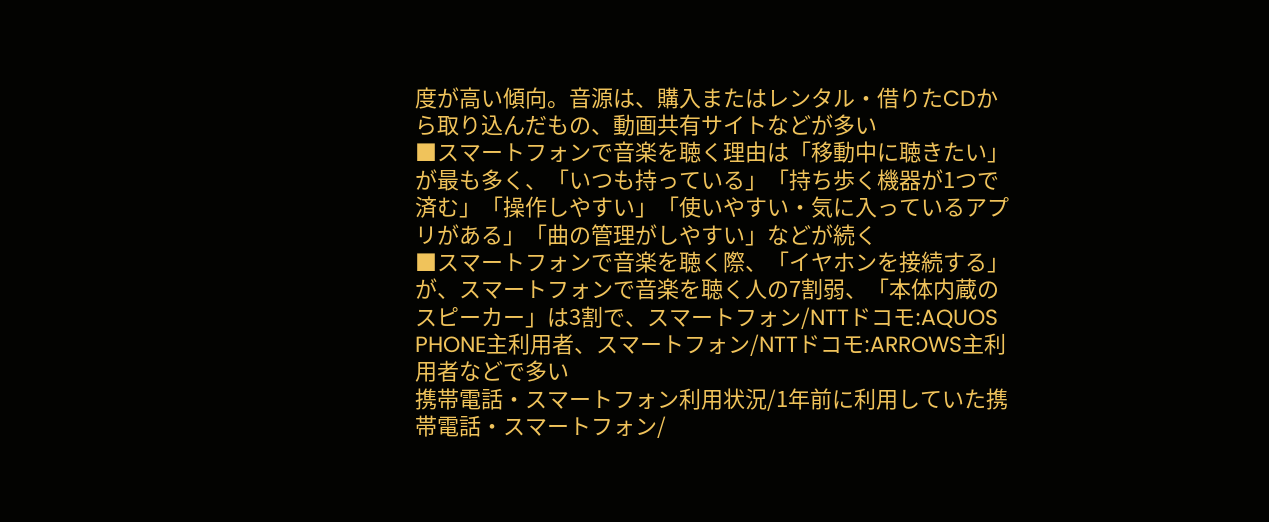度が高い傾向。音源は、購入またはレンタル・借りたCDから取り込んだもの、動画共有サイトなどが多い
■スマートフォンで音楽を聴く理由は「移動中に聴きたい」が最も多く、「いつも持っている」「持ち歩く機器が1つで済む」「操作しやすい」「使いやすい・気に入っているアプリがある」「曲の管理がしやすい」などが続く
■スマートフォンで音楽を聴く際、「イヤホンを接続する」が、スマートフォンで音楽を聴く人の7割弱、「本体内蔵のスピーカー」は3割で、スマートフォン/NTTドコモ:AQUOS PHONE主利用者、スマートフォン/NTTドコモ:ARROWS主利用者などで多い
携帯電話・スマートフォン利用状況/1年前に利用していた携帯電話・スマートフォン/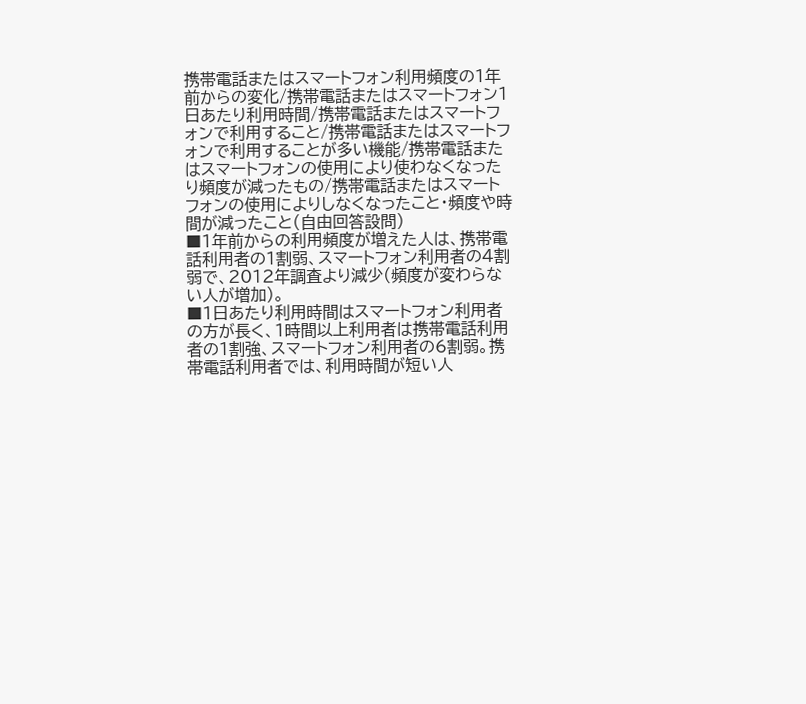携帯電話またはスマートフォン利用頻度の1年前からの変化/携帯電話またはスマートフォン1日あたり利用時間/携帯電話またはスマートフォンで利用すること/携帯電話またはスマートフォンで利用することが多い機能/携帯電話またはスマートフォンの使用により使わなくなったり頻度が減ったもの/携帯電話またはスマートフォンの使用によりしなくなったこと・頻度や時間が減ったこと(自由回答設問)
■1年前からの利用頻度が増えた人は、携帯電話利用者の1割弱、スマートフォン利用者の4割弱で、2012年調査より減少(頻度が変わらない人が増加)。
■1日あたり利用時間はスマートフォン利用者の方が長く、1時間以上利用者は携帯電話利用者の1割強、スマートフォン利用者の6割弱。携帯電話利用者では、利用時間が短い人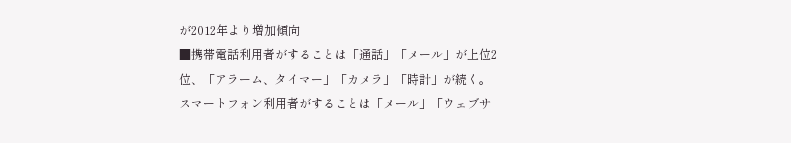が2012年より増加傾向
■携帯電話利用者がすることは「通話」「メール」が上位2位、「アラーム、タイマー」「カメラ」「時計」が続く。スマートフォン利用者がすることは「メール」「ウェブサ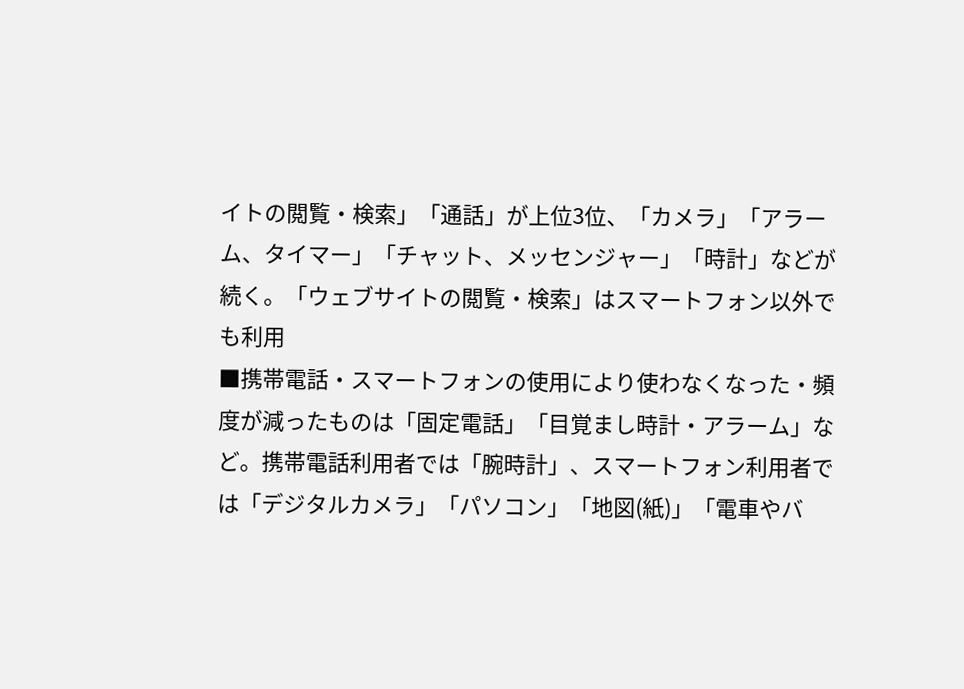イトの閲覧・検索」「通話」が上位3位、「カメラ」「アラーム、タイマー」「チャット、メッセンジャー」「時計」などが続く。「ウェブサイトの閲覧・検索」はスマートフォン以外でも利用
■携帯電話・スマートフォンの使用により使わなくなった・頻度が減ったものは「固定電話」「目覚まし時計・アラーム」など。携帯電話利用者では「腕時計」、スマートフォン利用者では「デジタルカメラ」「パソコン」「地図(紙)」「電車やバ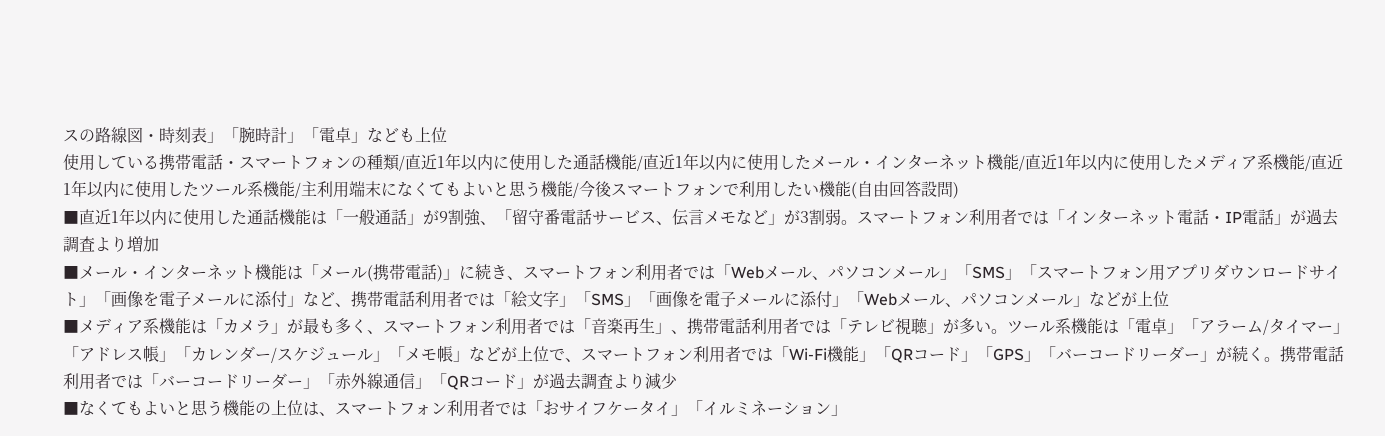スの路線図・時刻表」「腕時計」「電卓」なども上位
使用している携帯電話・スマートフォンの種類/直近1年以内に使用した通話機能/直近1年以内に使用したメール・インターネット機能/直近1年以内に使用したメディア系機能/直近1年以内に使用したツール系機能/主利用端末になくてもよいと思う機能/今後スマートフォンで利用したい機能(自由回答設問)
■直近1年以内に使用した通話機能は「一般通話」が9割強、「留守番電話サービス、伝言メモなど」が3割弱。スマートフォン利用者では「インターネット電話・IP電話」が過去調査より増加
■メール・インターネット機能は「メール(携帯電話)」に続き、スマートフォン利用者では「Webメール、パソコンメール」「SMS」「スマートフォン用アプリダウンロードサイト」「画像を電子メールに添付」など、携帯電話利用者では「絵文字」「SMS」「画像を電子メールに添付」「Webメール、パソコンメール」などが上位
■メディア系機能は「カメラ」が最も多く、スマートフォン利用者では「音楽再生」、携帯電話利用者では「テレビ視聴」が多い。ツール系機能は「電卓」「アラーム/タイマー」「アドレス帳」「カレンダー/スケジュール」「メモ帳」などが上位で、スマートフォン利用者では「Wi-Fi機能」「QRコード」「GPS」「バーコードリーダー」が続く。携帯電話利用者では「バーコードリーダー」「赤外線通信」「QRコード」が過去調査より減少
■なくてもよいと思う機能の上位は、スマートフォン利用者では「おサイフケータイ」「イルミネーション」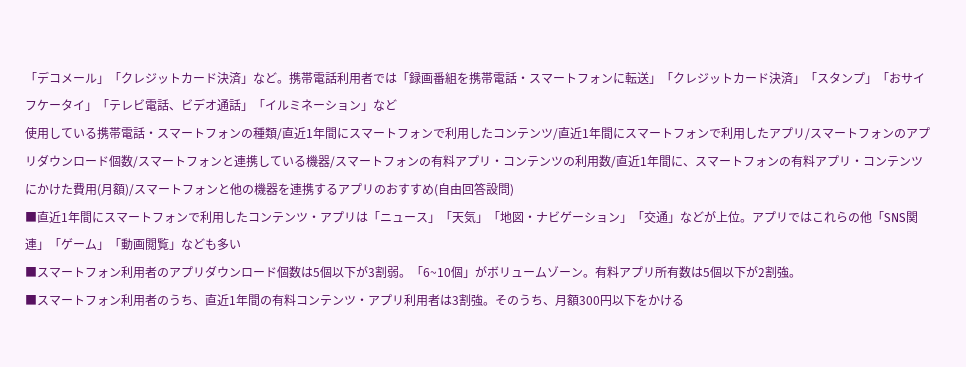「デコメール」「クレジットカード決済」など。携帯電話利用者では「録画番組を携帯電話・スマートフォンに転送」「クレジットカード決済」「スタンプ」「おサイフケータイ」「テレビ電話、ビデオ通話」「イルミネーション」など
使用している携帯電話・スマートフォンの種類/直近1年間にスマートフォンで利用したコンテンツ/直近1年間にスマートフォンで利用したアプリ/スマートフォンのアプリダウンロード個数/スマートフォンと連携している機器/スマートフォンの有料アプリ・コンテンツの利用数/直近1年間に、スマートフォンの有料アプリ・コンテンツにかけた費用(月額)/スマートフォンと他の機器を連携するアプリのおすすめ(自由回答設問)
■直近1年間にスマートフォンで利用したコンテンツ・アプリは「ニュース」「天気」「地図・ナビゲーション」「交通」などが上位。アプリではこれらの他「SNS関連」「ゲーム」「動画閲覧」なども多い
■スマートフォン利用者のアプリダウンロード個数は5個以下が3割弱。「6~10個」がボリュームゾーン。有料アプリ所有数は5個以下が2割強。
■スマートフォン利用者のうち、直近1年間の有料コンテンツ・アプリ利用者は3割強。そのうち、月額300円以下をかける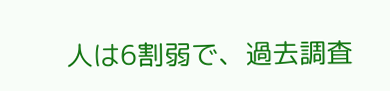人は6割弱で、過去調査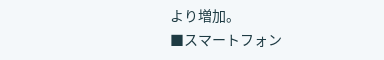より増加。
■スマートフォン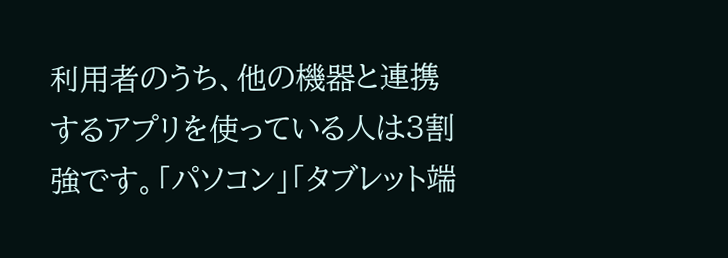利用者のうち、他の機器と連携するアプリを使っている人は3割強です。「パソコン」「タブレット端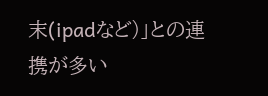末(ipadなど)」との連携が多い